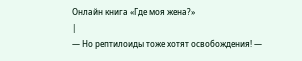Онлайн книга «Где моя жена?»
|
— Но рептилоиды тоже хотят освобождения! —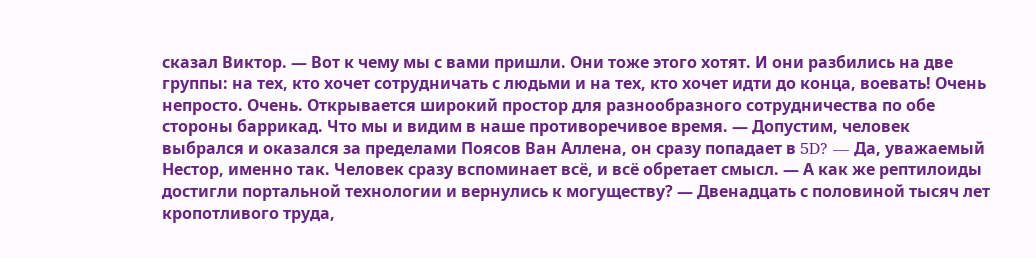сказал Виктор. — Вот к чему мы с вами пришли. Они тоже этого хотят. И они разбились на две группы: на тех, кто хочет сотрудничать с людьми и на тех, кто хочет идти до конца, воевать! Очень непросто. Очень. Открывается широкий простор для разнообразного сотрудничества по обе стороны баррикад. Что мы и видим в наше противоречивое время. — Допустим, человек выбрался и оказался за пределами Поясов Ван Аллена, он сразу попадает в 5D? — Да, уважаемый Нестор, именно так. Человек сразу вспоминает всё, и всё обретает смысл. — А как же рептилоиды достигли портальной технологии и вернулись к могуществу? — Двенадцать с половиной тысяч лет кропотливого труда,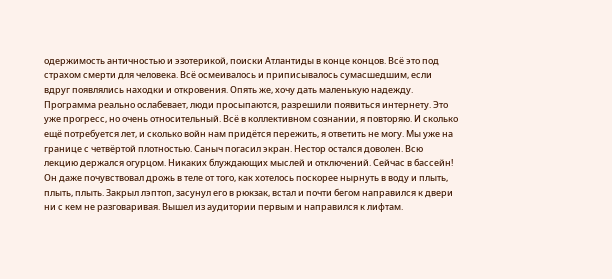одержимость античностью и эзотерикой, поиски Атлантиды в конце концов. Всё это под страхом смерти для человека. Всё осмеивалось и приписывалось сумасшедшим, если вдруг появлялись находки и откровения. Опять же, хочу дать маленькую надежду. Программа реально ослабевает, люди просыпаются, разрешили появиться интернету. Это уже прогресс, но очень относительный. Всё в коллективном сознании, я повторяю. И сколько ещё потребуется лет, и сколько войн нам придётся пережить, я ответить не могу. Мы уже на границе с четвёртой плотностью. Саныч погасил экран. Нестор остался доволен. Всю лекцию держался огурцом. Никаких блуждающих мыслей и отключений. Сейчас в бассейн! Он даже почувствовал дрожь в теле от того, как хотелось поскорее нырнуть в воду и плыть, плыть, плыть. Закрыл лэптоп, засунул его в рюкзак, встал и почти бегом направился к двери ни с кем не разговаривая. Вышел из аудитории первым и направился к лифтам.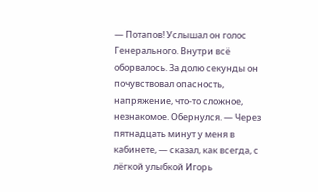— Потапов! Услышал он голос Генерального. Внутри всё оборвалось. За долю секунды он почувствовал опасность, напряжение, что-то сложное, незнакомое. Обернулся. — Через пятнадцать минут у меня в кабинете, — сказал, как всегда, с лёгкой улыбкой Игорь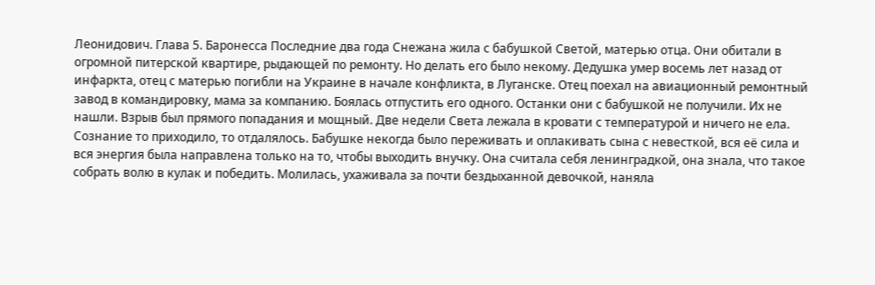Леонидович. Глава 5. Баронесса Последние два года Снежана жила с бабушкой Светой, матерью отца. Они обитали в огромной питерской квартире, рыдающей по ремонту. Но делать его было некому. Дедушка умер восемь лет назад от инфаркта, отец с матерью погибли на Украине в начале конфликта, в Луганске. Отец поехал на авиационный ремонтный завод в командировку, мама за компанию. Боялась отпустить его одного. Останки они с бабушкой не получили. Их не нашли. Взрыв был прямого попадания и мощный. Две недели Света лежала в кровати с температурой и ничего не ела. Сознание то приходило, то отдалялось. Бабушке некогда было переживать и оплакивать сына с невесткой, вся её сила и вся энергия была направлена только на то, чтобы выходить внучку. Она считала себя ленинградкой, она знала, что такое собрать волю в кулак и победить. Молилась, ухаживала за почти бездыханной девочкой, наняла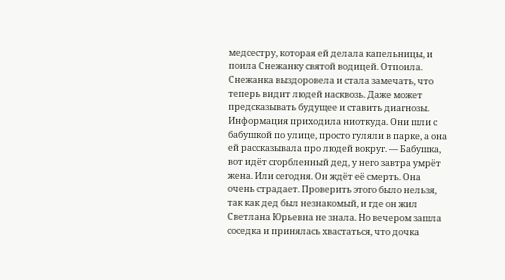медсестру, которая ей делала капельницы, и поила Снежанку святой водицей. Отпоила. Снежанка выздоровела и стала замечать, что теперь видит людей насквозь. Даже может предсказывать будущее и ставить диагнозы. Информация приходила ниоткуда. Они шли с бабушкой по улице, просто гуляли в парке, а она ей рассказывала про людей вокруг. — Бабушка, вот идёт сгорбленный дед, у него завтра умрёт жена. Или сегодня. Он ждёт её смерть. Она очень страдает. Проверить этого было нельзя, так как дед был незнакомый, и где он жил Светлана Юрьевна не знала. Но вечером зашла соседка и принялась хвастаться, что дочка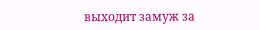выходит замуж за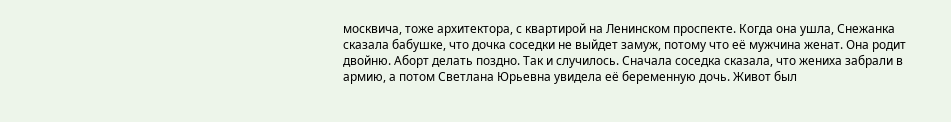москвича, тоже архитектора, с квартирой на Ленинском проспекте. Когда она ушла, Снежанка сказала бабушке, что дочка соседки не выйдет замуж, потому что её мужчина женат. Она родит двойню. Аборт делать поздно. Так и случилось. Сначала соседка сказала, что жениха забрали в армию, а потом Светлана Юрьевна увидела её беременную дочь. Живот был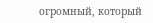огромный, который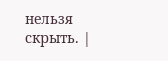нельзя скрыть. |